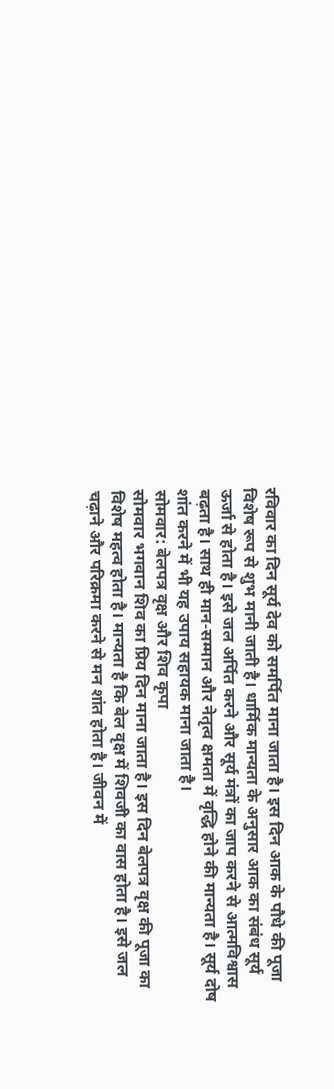रविवार का दिन सूर्य देव को समर्पित माना जाता है। इस दिन आक के पौधे की पूजा विशेष रूप से शुभ मानी जाती है। धार्मिक मान्यता के अनुसार आक का संबंध सूर्य ऊर्जा से होता है। इसे जल अर्पित करने और सूर्य मंत्रों का जाप करने से आत्मविश्वास बढ़ता है। साथ ही मान-सम्मान और नेतृत्व क्षमता में वृद्धि होने की मान्यता है। सूर्य दोष शांत करने में भी यह उपाय सहायक माना जाता है।
सोमवार: बेलपत्र वृक्ष और शिव कृपा
सोमवार भगवान शिव का प्रिय दिन माना जाता है। इस दिन बेलपत्र वृक्ष की पूजा का विशेष महत्व होता है। मान्यता है कि बेल वृक्ष में शिवजी का वास होता है। इसे जल चढ़ाने और परिक्रमा करने से मन शांत होता है। जीवन में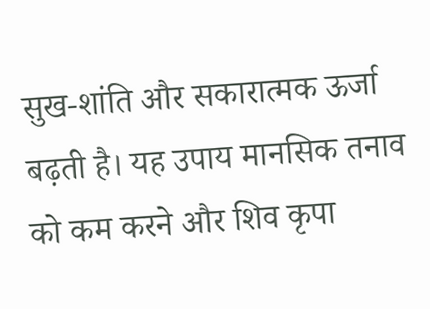सुख-शांति और सकारात्मक ऊर्जा बढ़ती है। यह उपाय मानसिक तनाव को कम करने और शिव कृपा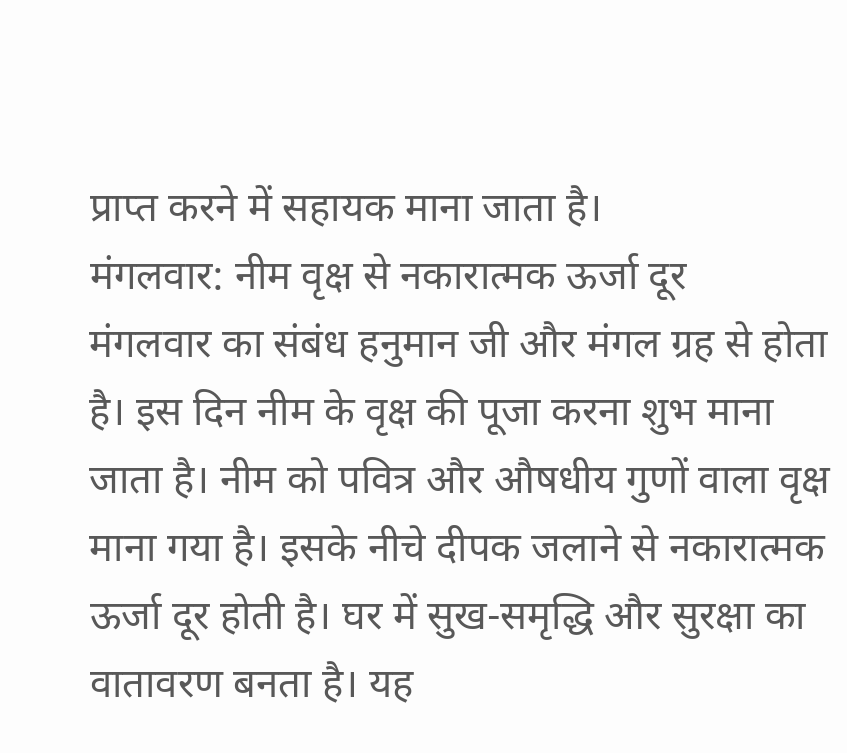प्राप्त करने में सहायक माना जाता है।
मंगलवार: नीम वृक्ष से नकारात्मक ऊर्जा दूर
मंगलवार का संबंध हनुमान जी और मंगल ग्रह से होता है। इस दिन नीम के वृक्ष की पूजा करना शुभ माना जाता है। नीम को पवित्र और औषधीय गुणों वाला वृक्ष माना गया है। इसके नीचे दीपक जलाने से नकारात्मक ऊर्जा दूर होती है। घर में सुख-समृद्धि और सुरक्षा का वातावरण बनता है। यह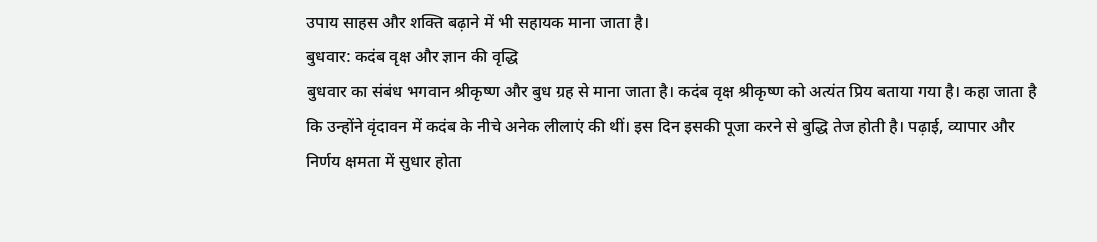उपाय साहस और शक्ति बढ़ाने में भी सहायक माना जाता है।
बुधवार: कदंब वृक्ष और ज्ञान की वृद्धि
बुधवार का संबंध भगवान श्रीकृष्ण और बुध ग्रह से माना जाता है। कदंब वृक्ष श्रीकृष्ण को अत्यंत प्रिय बताया गया है। कहा जाता है कि उन्होंने वृंदावन में कदंब के नीचे अनेक लीलाएं की थीं। इस दिन इसकी पूजा करने से बुद्धि तेज होती है। पढ़ाई, व्यापार और निर्णय क्षमता में सुधार होता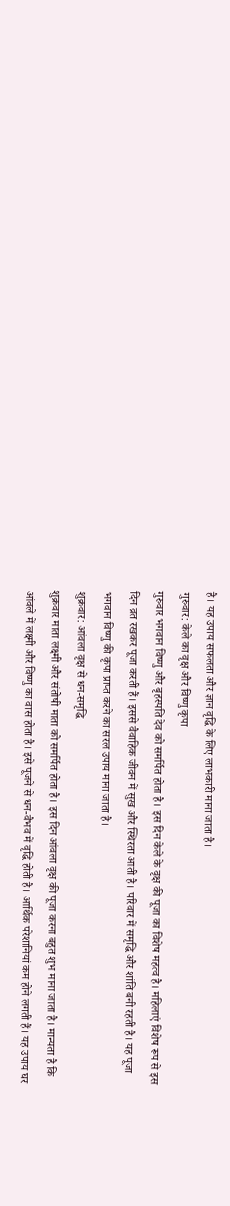है। यह उपाय सफलता और ज्ञान वृद्धि के लिए लाभकारी माना जाता है।
गुरुवार: केले का वृक्ष और विष्णु कृपा
गुरुवार भगवान विष्णु और बृहस्पति देव को समर्पित होता है। इस दिन केले के वृक्ष की पूजा का विशेष महत्व है। महिलाएं विशेष रूप से इस दिन व्रत रखकर पूजा करती हैं। इससे वैवाहिक जीवन में सुख और स्थिरता आती है। परिवार में समृद्धि और शांति बनी रहती है। यह पूजा भगवान विष्णु की कृपा प्राप्त करने का सरल उपाय माना जाता है।
शुक्रवार: आंवला वृक्ष से धन-समृद्धि
शुक्रवार माता लक्ष्मी और संतोषी माता को समर्पित होता है। इस दिन आंवला वृक्ष की पूजा करना बहुत शुभ माना जाता है। मान्यता है कि आंवले में लक्ष्मी और विष्णु का वास होता है। इसे पूजने से धन-वैभव में वृद्धि होती है। आर्थिक परेशानियां कम होने लगती हैं। यह उपाय घर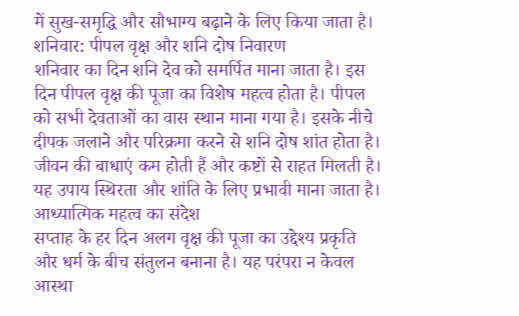में सुख-समृद्धि और सौभाग्य बढ़ाने के लिए किया जाता है।
शनिवार: पीपल वृक्ष और शनि दोष निवारण
शनिवार का दिन शनि देव को समर्पित माना जाता है। इस दिन पीपल वृक्ष की पूजा का विशेष महत्व होता है। पीपल को सभी देवताओं का वास स्थान माना गया है। इसके नीचे दीपक जलाने और परिक्रमा करने से शनि दोष शांत होता है। जीवन की बाधाएं कम होती हैं और कष्टों से राहत मिलती है। यह उपाय स्थिरता और शांति के लिए प्रभावी माना जाता है।
आध्यात्मिक महत्व का संदेश
सप्ताह के हर दिन अलग वृक्ष की पूजा का उद्देश्य प्रकृति और धर्म के बीच संतुलन बनाना है। यह परंपरा न केवल आस्था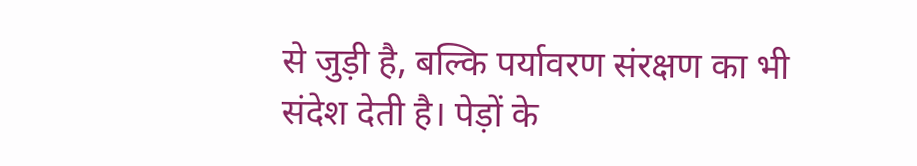से जुड़ी है, बल्कि पर्यावरण संरक्षण का भी संदेश देती है। पेड़ों के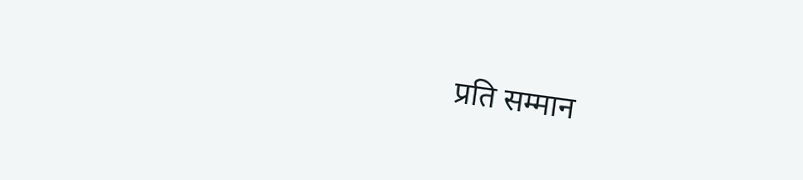प्रति सम्मान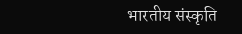भारतीय संस्कृति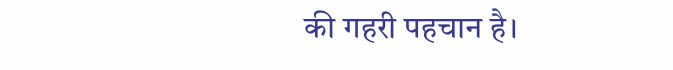की गहरी पहचान है।